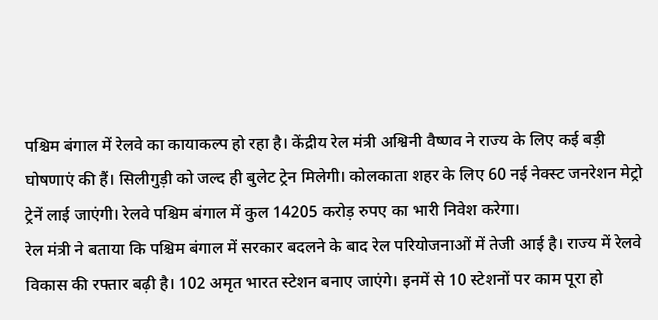पश्चिम बंगाल में रेलवे का कायाकल्प हो रहा है। केंद्रीय रेल मंत्री अश्विनी वैष्णव ने राज्य के लिए कई बड़ी घोषणाएं की हैं। सिलीगुड़ी को जल्द ही बुलेट ट्रेन मिलेगी। कोलकाता शहर के लिए 60 नई नेक्स्ट जनरेशन मेट्रो ट्रेनें लाई जाएंगी। रेलवे पश्चिम बंगाल में कुल 14205 करोड़ रुपए का भारी निवेश करेगा।
रेल मंत्री ने बताया कि पश्चिम बंगाल में सरकार बदलने के बाद रेल परियोजनाओं में तेजी आई है। राज्य में रेलवे विकास की रफ्तार बढ़ी है। 102 अमृत भारत स्टेशन बनाए जाएंगे। इनमें से 10 स्टेशनों पर काम पूरा हो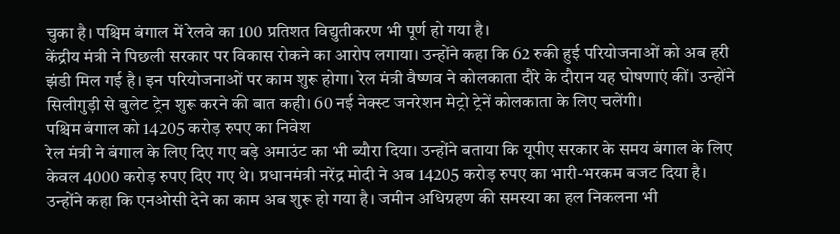चुका है। पश्चिम बंगाल में रेलवे का 100 प्रतिशत विद्युतीकरण भी पूर्ण हो गया है।
केंद्रीय मंत्री ने पिछली सरकार पर विकास रोकने का आरोप लगाया। उन्होंने कहा कि 62 रुकी हुई परियोजनाओं को अब हरी झंडी मिल गई है। इन परियोजनाओं पर काम शुरू होगा। रेल मंत्री वैष्णव ने कोलकाता दौरे के दौरान यह घोषणाएं कीं। उन्होंने सिलीगुड़ी से बुलेट ट्रेन शुरू करने की बात कही। 60 नई नेक्स्ट जनरेशन मेट्रो ट्रेनें कोलकाता के लिए चलेंगी।
पश्चिम बंगाल को 14205 करोड़ रुपए का निवेश
रेल मंत्री ने बंगाल के लिए दिए गए बड़े अमाउंट का भी ब्यौरा दिया। उन्होंने बताया कि यूपीए सरकार के समय बंगाल के लिए केवल 4000 करोड़ रुपए दिए गए थे। प्रधानमंत्री नरेंद्र मोदी ने अब 14205 करोड़ रुपए का भारी-भरकम बजट दिया है। उन्होंने कहा कि एनओसी देने का काम अब शुरू हो गया है। जमीन अधिग्रहण की समस्या का हल निकलना भी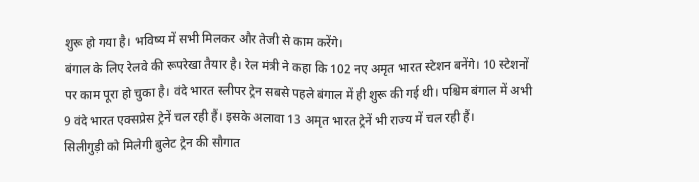शुरू हो गया है। भविष्य में सभी मिलकर और तेजी से काम करेंगे।
बंगाल के लिए रेलवे की रूपरेखा तैयार है। रेल मंत्री ने कहा कि 102 नए अमृत भारत स्टेशन बनेंगे। 10 स्टेशनों पर काम पूरा हो चुका है। वंदे भारत स्लीपर ट्रेन सबसे पहले बंगाल में ही शुरू की गई थी। पश्चिम बंगाल में अभी 9 वंदे भारत एक्सप्रेस ट्रेनें चल रही हैं। इसके अलावा 13 अमृत भारत ट्रेनें भी राज्य में चल रही हैं।
सिलीगुड़ी को मिलेगी बुलेट ट्रेन की सौगात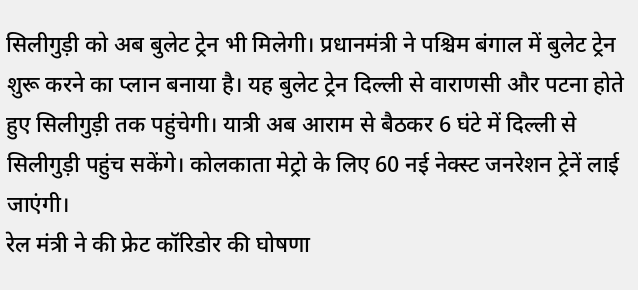सिलीगुड़ी को अब बुलेट ट्रेन भी मिलेगी। प्रधानमंत्री ने पश्चिम बंगाल में बुलेट ट्रेन शुरू करने का प्लान बनाया है। यह बुलेट ट्रेन दिल्ली से वाराणसी और पटना होते हुए सिलीगुड़ी तक पहुंचेगी। यात्री अब आराम से बैठकर 6 घंटे में दिल्ली से सिलीगुड़ी पहुंच सकेंगे। कोलकाता मेट्रो के लिए 60 नई नेक्स्ट जनरेशन ट्रेनें लाई जाएंगी।
रेल मंत्री ने की फ्रेट कॉरिडोर की घोषणा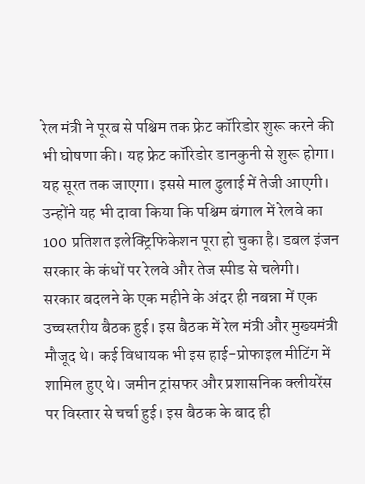रेल मंत्री ने पूरब से पश्चिम तक फ्रेट कॉरिडोर शुरू करने की भी घोषणा की। यह फ्रेट कॉरिडोर डानकुनी से शुरू होगा। यह सूरत तक जाएगा। इससे माल ढुलाई में तेजी आएगी। उन्होंने यह भी दावा किया कि पश्चिम बंगाल में रेलवे का 100 प्रतिशत इलेक्ट्रिफिकेशन पूरा हो चुका है। डबल इंजन सरकार के कंधों पर रेलवे और तेज स्पीड से चलेगी।
सरकार बदलने के एक महीने के अंदर ही नबन्ना में एक उच्चस्तरीय बैठक हुई। इस बैठक में रेल मंत्री और मुख्यमंत्री मौजूद थे। कई विधायक भी इस हाई-प्रोफाइल मीटिंग में शामिल हुए थे। जमीन ट्रांसफर और प्रशासनिक क्लीयरेंस पर विस्तार से चर्चा हुई। इस बैठक के बाद ही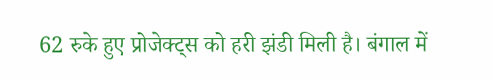62 रुके हुए प्रोजेक्ट्स को हरी झंडी मिली है। बंगाल में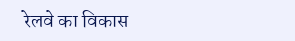रेलवे का विकास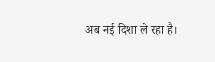अब नई दिशा ले रहा है।